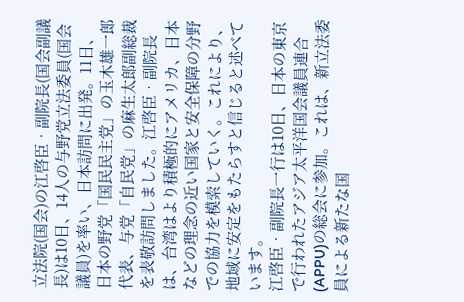立法院(国会)の江啓臣‧副院長(国会副議長)は10日、14人の与野党立法委員(国会議員)を率い、日本訪問に出発。11日、日本の野党「国民民主党」の玉木雄一郎代表、与党「自民党」の麻生太郎副総裁を表敬訪問しました。江啓臣‧副院長は、台湾はより積極的にアメリカ、日本などの理念の近い国家と安全保障の分野での協力を模索していく。これにより、地域に安定をもたらすと信じると述べています。
江啓臣‧副院長一行は10日、日本の東京で行われたアジア太平洋国会議員連合(APPU)の総会に参加。これは、新立法委員による新たな国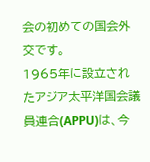会の初めての国会外交です。
1965年に設立されたアジア太平洋国会議員連合(APPU)は、今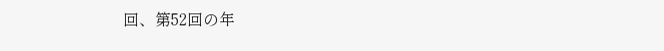回、第52回の年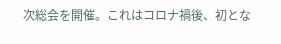次総会を開催。これはコロナ禍後、初とな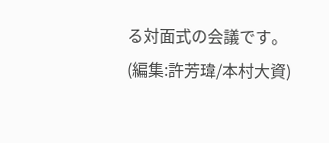る対面式の会議です。
(編集:許芳瑋/本村大資)